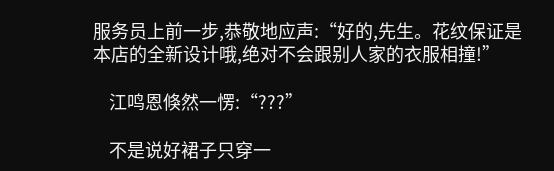服务员上前一步,恭敬地应声:“好的,先生。花纹保证是本店的全新设计哦,绝对不会跟别人家的衣服相撞!”

    江鸣恩倏然一愣:“???”

    不是说好裙子只穿一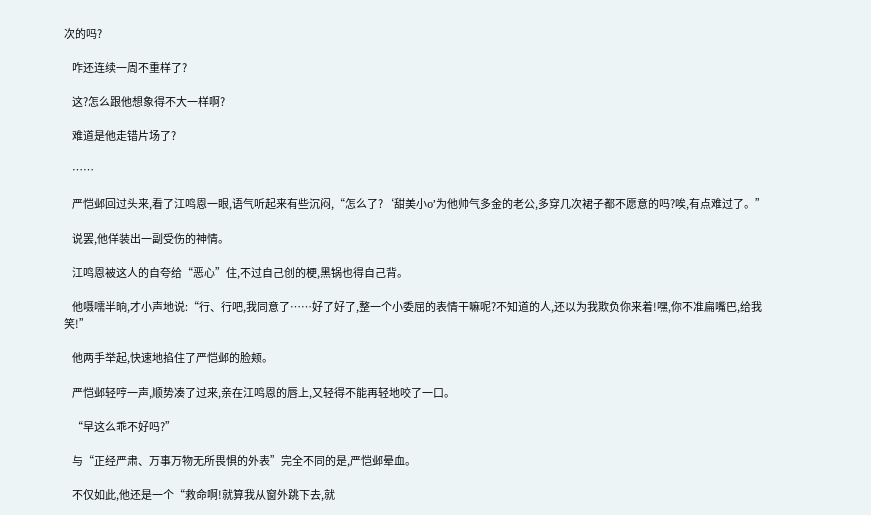次的吗?

    咋还连续一周不重样了?

    这?怎么跟他想象得不大一样啊?

    难道是他走错片场了?

    ……

    严恺邺回过头来,看了江鸣恩一眼,语气听起来有些沉闷,“怎么了?‘甜美小o’为他帅气多金的老公,多穿几次裙子都不愿意的吗?唉,有点难过了。”

    说罢,他佯装出一副受伤的神情。

    江鸣恩被这人的自夸给“恶心”住,不过自己创的梗,黑锅也得自己背。

    他嗫嚅半晌,才小声地说:“行、行吧,我同意了……好了好了,整一个小委屈的表情干嘛呢?不知道的人,还以为我欺负你来着!嘿,你不准扁嘴巴,给我笑!”

    他两手举起,快速地掐住了严恺邺的脸颊。

    严恺邺轻哼一声,顺势凑了过来,亲在江鸣恩的唇上,又轻得不能再轻地咬了一口。

    “早这么乖不好吗?”

    与“正经严肃、万事万物无所畏惧的外表”完全不同的是,严恺邺晕血。

    不仅如此,他还是一个“救命啊!就算我从窗外跳下去,就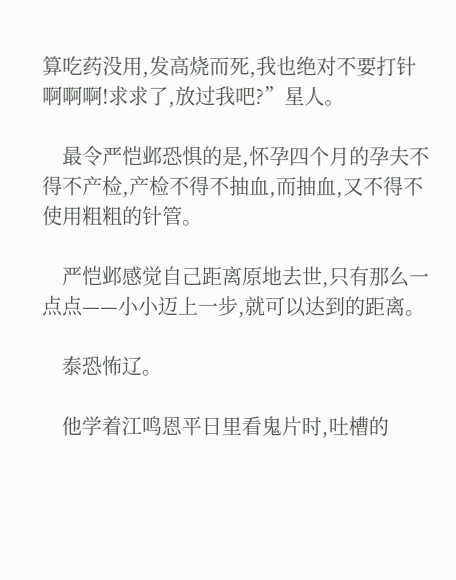算吃药没用,发高烧而死,我也绝对不要打针啊啊啊!求求了,放过我吧?”星人。

    最令严恺邺恐惧的是,怀孕四个月的孕夫不得不产检,产检不得不抽血,而抽血,又不得不使用粗粗的针管。

    严恺邺感觉自己距离原地去世,只有那么一点点——小小迈上一步,就可以达到的距离。

    泰恐怖辽。

    他学着江鸣恩平日里看鬼片时,吐槽的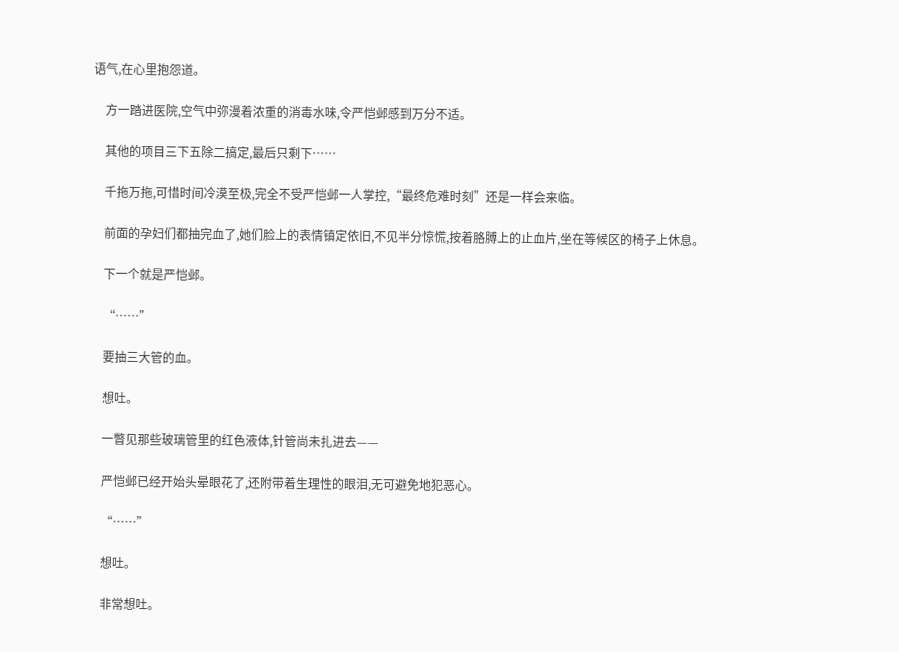语气,在心里抱怨道。

    方一踏进医院,空气中弥漫着浓重的消毒水味,令严恺邺感到万分不适。

    其他的项目三下五除二搞定,最后只剩下……

    千拖万拖,可惜时间冷漠至极,完全不受严恺邺一人掌控,“最终危难时刻”还是一样会来临。

    前面的孕妇们都抽完血了,她们脸上的表情镇定依旧,不见半分惊慌,按着胳膊上的止血片,坐在等候区的椅子上休息。

    下一个就是严恺邺。

    “……”

    要抽三大管的血。

    想吐。

    一瞥见那些玻璃管里的红色液体,针管尚未扎进去——

    严恺邺已经开始头晕眼花了,还附带着生理性的眼泪,无可避免地犯恶心。

    “……”

    想吐。

    非常想吐。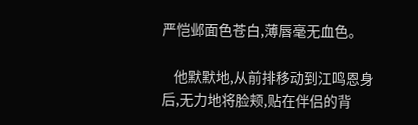严恺邺面色苍白,薄唇毫无血色。

    他默默地,从前排移动到江鸣恩身后,无力地将脸颊,贴在伴侣的背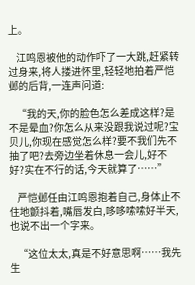上。

    江鸣恩被他的动作吓了一大跳,赶紧转过身来,将人搂进怀里,轻轻地拍着严恺邺的后背,一连声问道:

    “我的天,你的脸色怎么差成这样?是不是晕血?你怎么从来没跟我说过呢?宝贝儿,你现在感觉怎么样?要不我们先不抽了吧?去旁边坐着休息一会儿,好不好?实在不行的话,今天就算了……”

    严恺邺任由江鸣恩抱着自己,身体止不住地颤抖着,嘴唇发白,哆哆嗦嗦好半天,也说不出一个字来。

    “这位太太,真是不好意思啊……我先生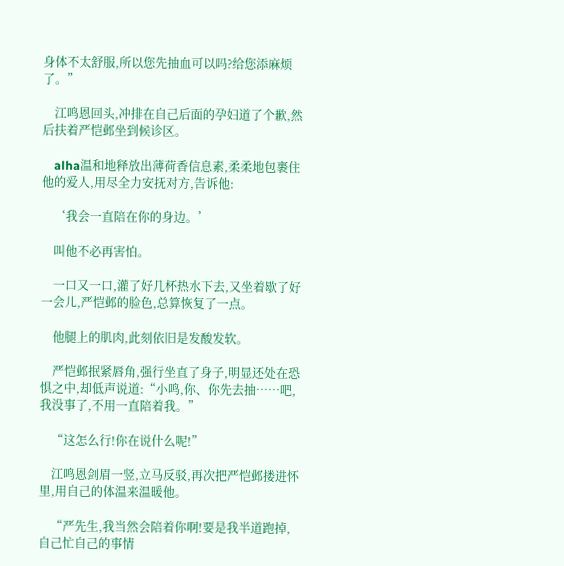身体不太舒服,所以您先抽血可以吗?给您添麻烦了。”

    江鸣恩回头,冲排在自己后面的孕妇道了个歉,然后扶着严恺邺坐到候诊区。

    alha温和地释放出薄荷香信息素,柔柔地包裹住他的爱人,用尽全力安抚对方,告诉他:

    ‘我会一直陪在你的身边。’

    叫他不必再害怕。

    一口又一口,灌了好几杯热水下去,又坐着歇了好一会儿,严恺邺的脸色,总算恢复了一点。

    他腿上的肌肉,此刻依旧是发酸发软。

    严恺邺抿紧唇角,强行坐直了身子,明显还处在恐惧之中,却低声说道:“小鸣,你、你先去抽……吧,我没事了,不用一直陪着我。”

    “这怎么行!你在说什么呢!”

    江鸣恩剑眉一竖,立马反驳,再次把严恺邺搂进怀里,用自己的体温来温暖他。

    “严先生,我当然会陪着你啊!要是我半道跑掉,自己忙自己的事情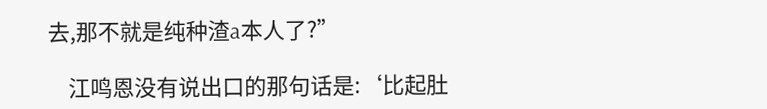去,那不就是纯种渣a本人了?”

    江鸣恩没有说出口的那句话是:‘比起肚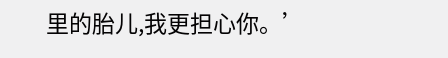里的胎儿,我更担心你。’